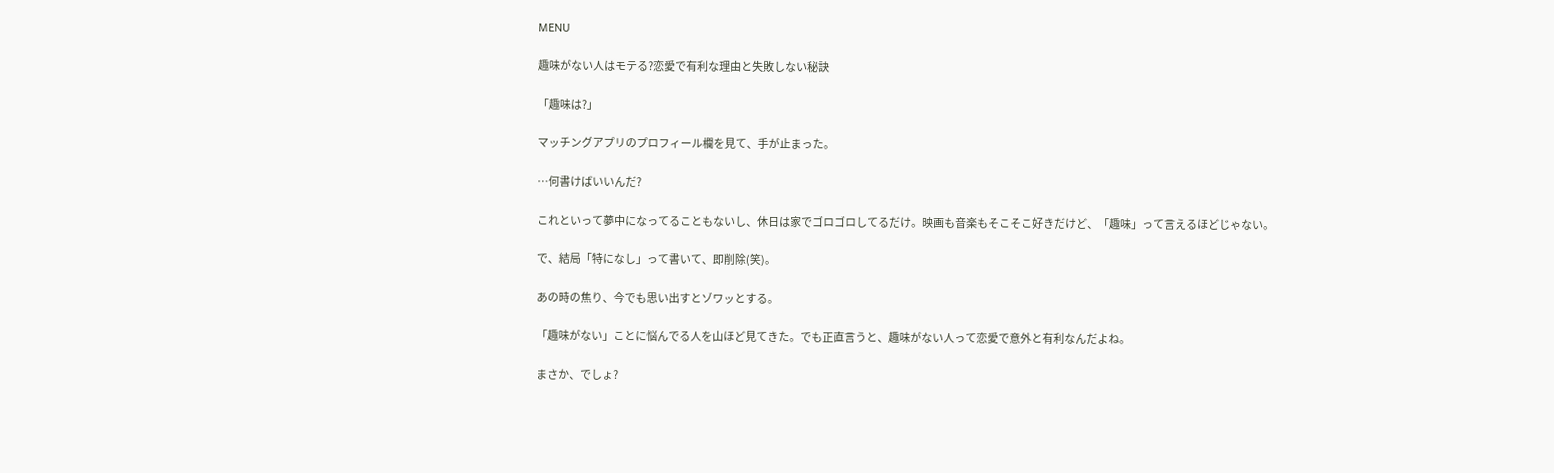MENU

趣味がない人はモテる?恋愛で有利な理由と失敗しない秘訣

「趣味は?」

マッチングアプリのプロフィール欄を見て、手が止まった。

…何書けばいいんだ?

これといって夢中になってることもないし、休日は家でゴロゴロしてるだけ。映画も音楽もそこそこ好きだけど、「趣味」って言えるほどじゃない。

で、結局「特になし」って書いて、即削除(笑)。

あの時の焦り、今でも思い出すとゾワッとする。

「趣味がない」ことに悩んでる人を山ほど見てきた。でも正直言うと、趣味がない人って恋愛で意外と有利なんだよね。

まさか、でしょ?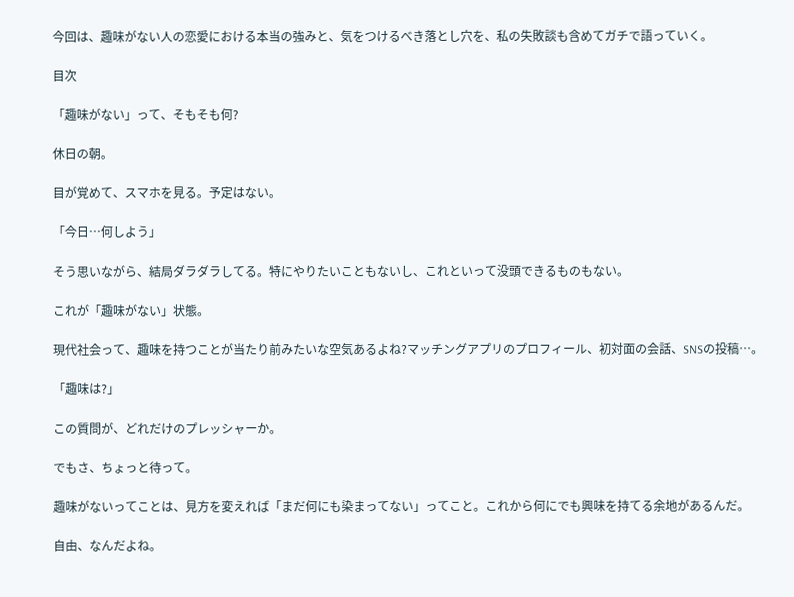今回は、趣味がない人の恋愛における本当の強みと、気をつけるべき落とし穴を、私の失敗談も含めてガチで語っていく。

目次

「趣味がない」って、そもそも何?

休日の朝。

目が覚めて、スマホを見る。予定はない。

「今日…何しよう」

そう思いながら、結局ダラダラしてる。特にやりたいこともないし、これといって没頭できるものもない。

これが「趣味がない」状態。

現代社会って、趣味を持つことが当たり前みたいな空気あるよね?マッチングアプリのプロフィール、初対面の会話、SNSの投稿…。

「趣味は?」

この質問が、どれだけのプレッシャーか。

でもさ、ちょっと待って。

趣味がないってことは、見方を変えれば「まだ何にも染まってない」ってこと。これから何にでも興味を持てる余地があるんだ。

自由、なんだよね。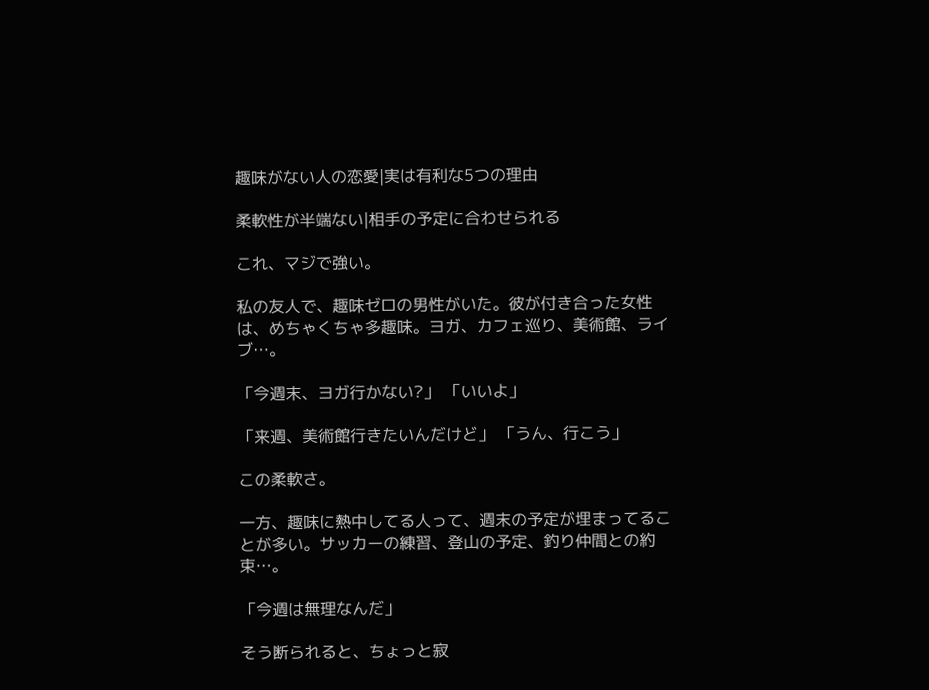趣味がない人の恋愛|実は有利な5つの理由

柔軟性が半端ない|相手の予定に合わせられる

これ、マジで強い。

私の友人で、趣味ゼロの男性がいた。彼が付き合った女性は、めちゃくちゃ多趣味。ヨガ、カフェ巡り、美術館、ライブ…。

「今週末、ヨガ行かない?」 「いいよ」

「来週、美術館行きたいんだけど」 「うん、行こう」

この柔軟さ。

一方、趣味に熱中してる人って、週末の予定が埋まってることが多い。サッカーの練習、登山の予定、釣り仲間との約束…。

「今週は無理なんだ」

そう断られると、ちょっと寂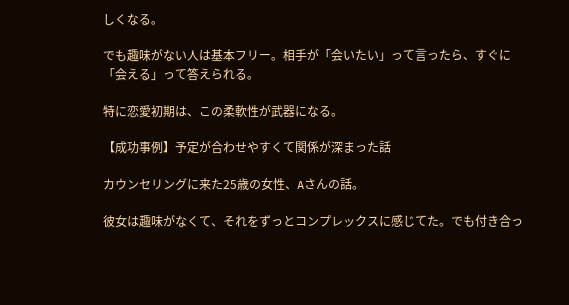しくなる。

でも趣味がない人は基本フリー。相手が「会いたい」って言ったら、すぐに「会える」って答えられる。

特に恋愛初期は、この柔軟性が武器になる。

【成功事例】予定が合わせやすくて関係が深まった話

カウンセリングに来た25歳の女性、Aさんの話。

彼女は趣味がなくて、それをずっとコンプレックスに感じてた。でも付き合っ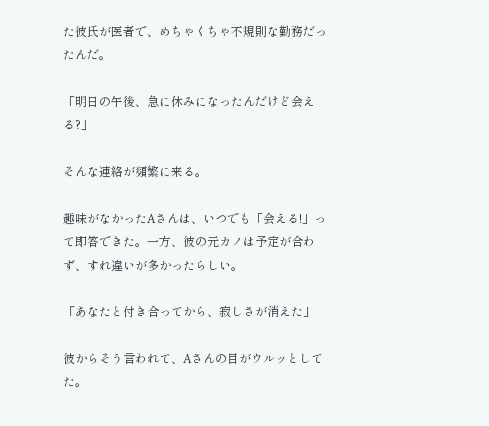た彼氏が医者で、めちゃくちゃ不規則な勤務だったんだ。

「明日の午後、急に休みになったんだけど会える?」

そんな連絡が頻繁に来る。

趣味がなかったAさんは、いつでも「会える!」って即答できた。一方、彼の元カノは予定が合わず、すれ違いが多かったらしい。

「あなたと付き合ってから、寂しさが消えた」

彼からそう言われて、Aさんの目がウルッとしてた。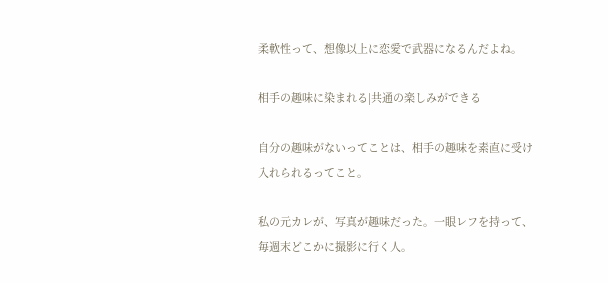柔軟性って、想像以上に恋愛で武器になるんだよね。

相手の趣味に染まれる|共通の楽しみができる

自分の趣味がないってことは、相手の趣味を素直に受け入れられるってこと。

私の元カレが、写真が趣味だった。一眼レフを持って、毎週末どこかに撮影に行く人。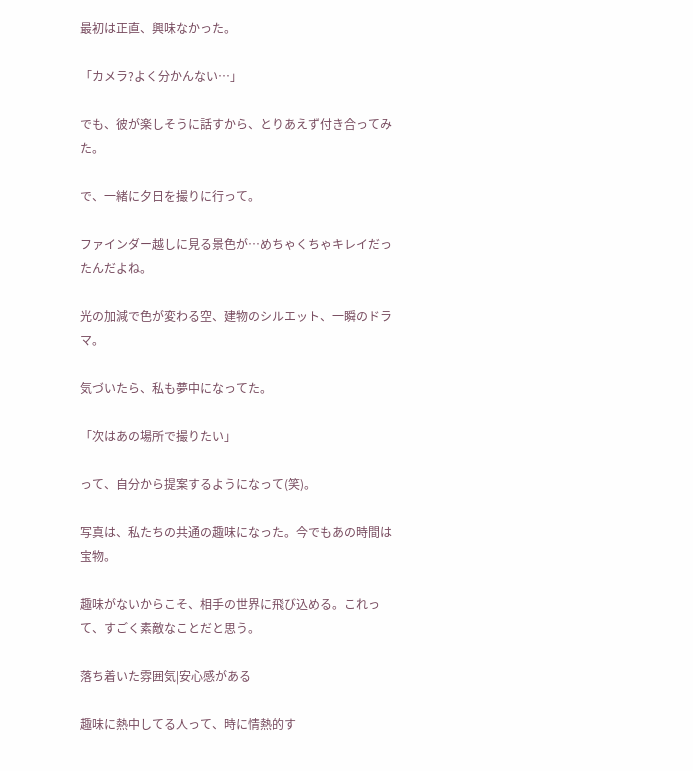最初は正直、興味なかった。

「カメラ?よく分かんない…」

でも、彼が楽しそうに話すから、とりあえず付き合ってみた。

で、一緒に夕日を撮りに行って。

ファインダー越しに見る景色が…めちゃくちゃキレイだったんだよね。

光の加減で色が変わる空、建物のシルエット、一瞬のドラマ。

気づいたら、私も夢中になってた。

「次はあの場所で撮りたい」

って、自分から提案するようになって(笑)。

写真は、私たちの共通の趣味になった。今でもあの時間は宝物。

趣味がないからこそ、相手の世界に飛び込める。これって、すごく素敵なことだと思う。

落ち着いた雰囲気|安心感がある

趣味に熱中してる人って、時に情熱的す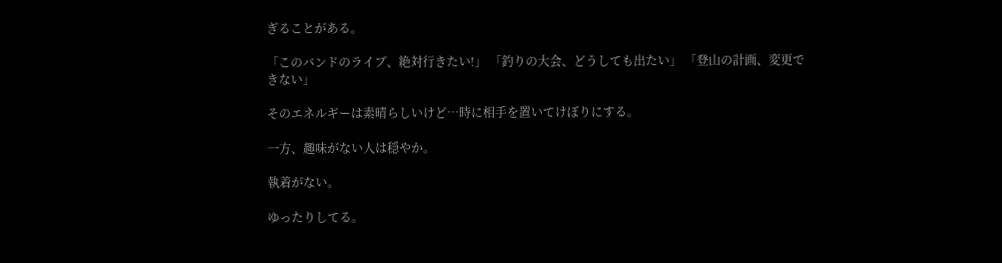ぎることがある。

「このバンドのライブ、絶対行きたい!」 「釣りの大会、どうしても出たい」 「登山の計画、変更できない」

そのエネルギーは素晴らしいけど…時に相手を置いてけぼりにする。

一方、趣味がない人は穏やか。

執着がない。

ゆったりしてる。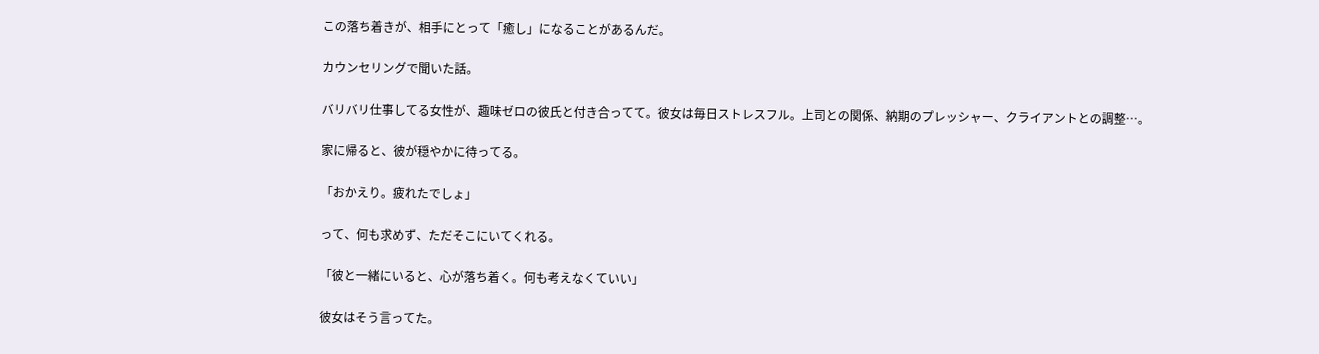この落ち着きが、相手にとって「癒し」になることがあるんだ。

カウンセリングで聞いた話。

バリバリ仕事してる女性が、趣味ゼロの彼氏と付き合ってて。彼女は毎日ストレスフル。上司との関係、納期のプレッシャー、クライアントとの調整…。

家に帰ると、彼が穏やかに待ってる。

「おかえり。疲れたでしょ」

って、何も求めず、ただそこにいてくれる。

「彼と一緒にいると、心が落ち着く。何も考えなくていい」

彼女はそう言ってた。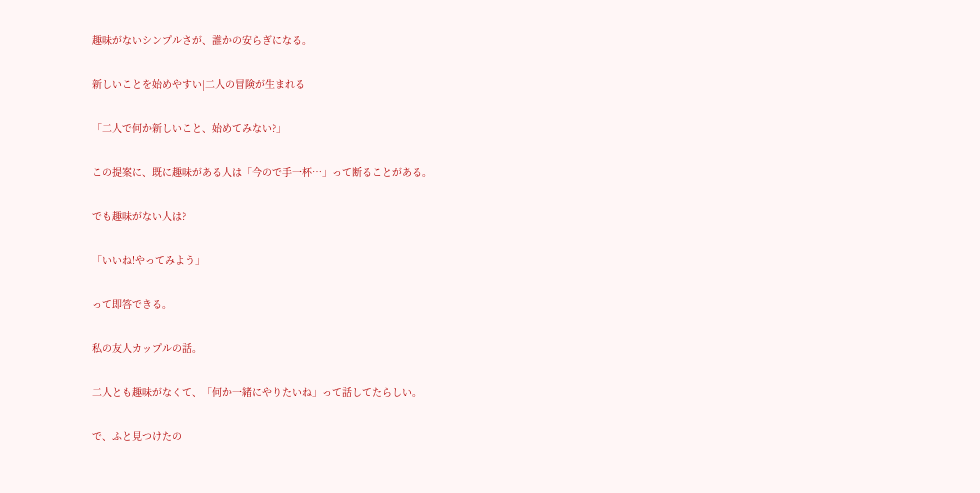趣味がないシンプルさが、誰かの安らぎになる。

新しいことを始めやすい|二人の冒険が生まれる

「二人で何か新しいこと、始めてみない?」

この提案に、既に趣味がある人は「今ので手一杯…」って断ることがある。

でも趣味がない人は?

「いいね!やってみよう」

って即答できる。

私の友人カップルの話。

二人とも趣味がなくて、「何か一緒にやりたいね」って話してたらしい。

で、ふと見つけたの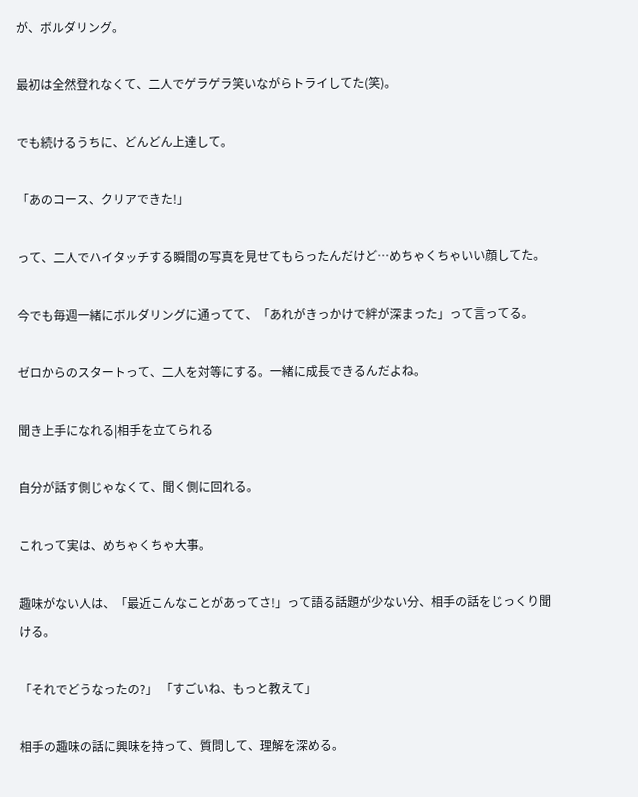が、ボルダリング。

最初は全然登れなくて、二人でゲラゲラ笑いながらトライしてた(笑)。

でも続けるうちに、どんどん上達して。

「あのコース、クリアできた!」

って、二人でハイタッチする瞬間の写真を見せてもらったんだけど…めちゃくちゃいい顔してた。

今でも毎週一緒にボルダリングに通ってて、「あれがきっかけで絆が深まった」って言ってる。

ゼロからのスタートって、二人を対等にする。一緒に成長できるんだよね。

聞き上手になれる|相手を立てられる

自分が話す側じゃなくて、聞く側に回れる。

これって実は、めちゃくちゃ大事。

趣味がない人は、「最近こんなことがあってさ!」って語る話題が少ない分、相手の話をじっくり聞ける。

「それでどうなったの?」 「すごいね、もっと教えて」

相手の趣味の話に興味を持って、質問して、理解を深める。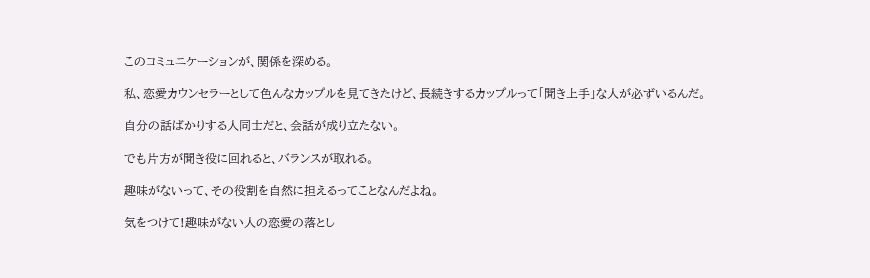このコミュニケーションが、関係を深める。

私、恋愛カウンセラーとして色んなカップルを見てきたけど、長続きするカップルって「聞き上手」な人が必ずいるんだ。

自分の話ばかりする人同士だと、会話が成り立たない。

でも片方が聞き役に回れると、バランスが取れる。

趣味がないって、その役割を自然に担えるってことなんだよね。

気をつけて!趣味がない人の恋愛の落とし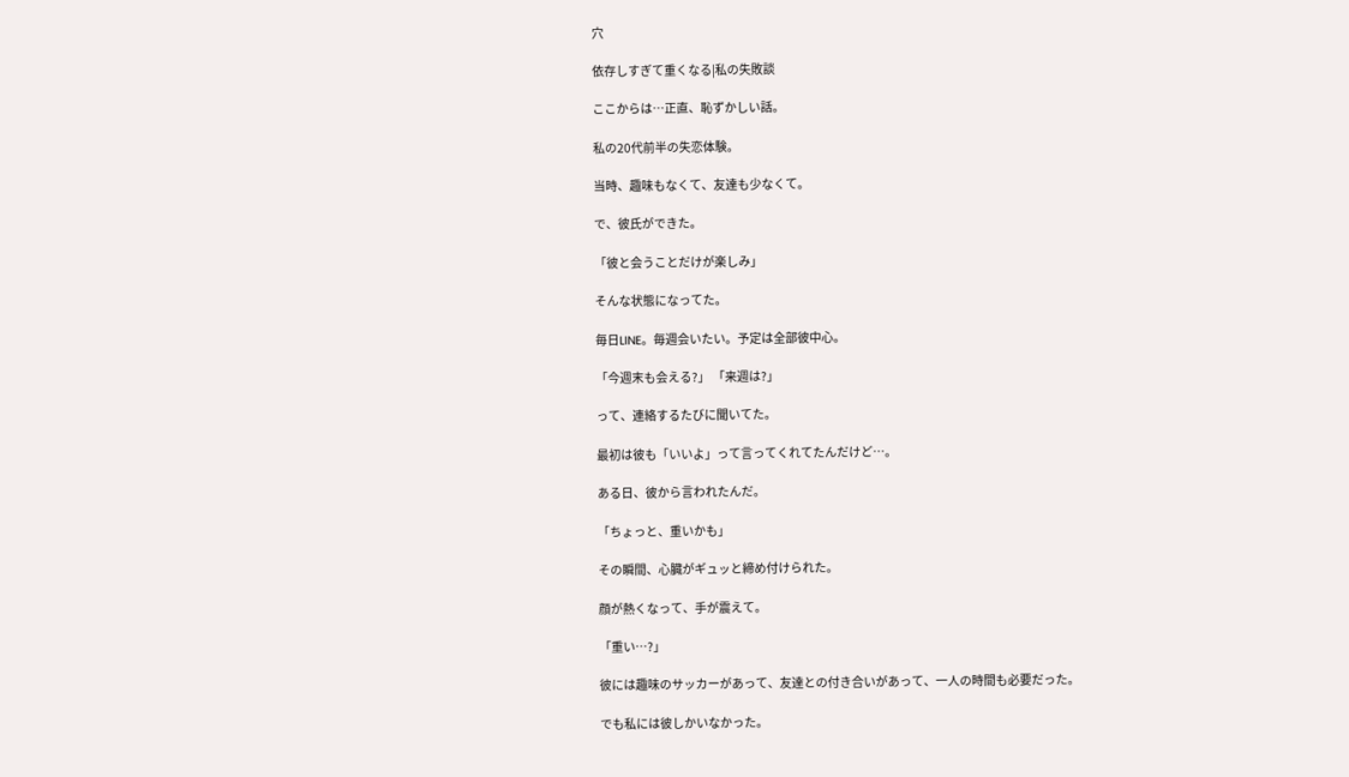穴

依存しすぎて重くなる|私の失敗談

ここからは…正直、恥ずかしい話。

私の20代前半の失恋体験。

当時、趣味もなくて、友達も少なくて。

で、彼氏ができた。

「彼と会うことだけが楽しみ」

そんな状態になってた。

毎日LINE。毎週会いたい。予定は全部彼中心。

「今週末も会える?」 「来週は?」

って、連絡するたびに聞いてた。

最初は彼も「いいよ」って言ってくれてたんだけど…。

ある日、彼から言われたんだ。

「ちょっと、重いかも」

その瞬間、心臓がギュッと締め付けられた。

顔が熱くなって、手が震えて。

「重い…?」

彼には趣味のサッカーがあって、友達との付き合いがあって、一人の時間も必要だった。

でも私には彼しかいなかった。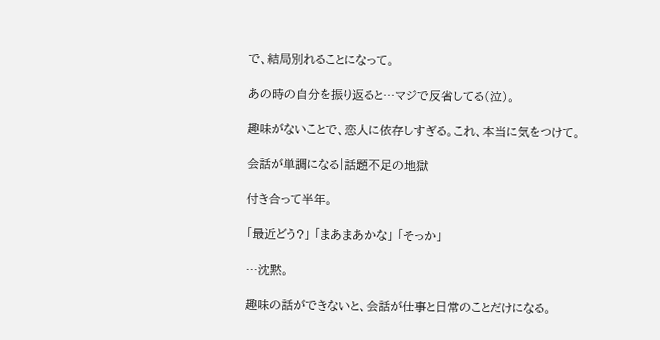で、結局別れることになって。

あの時の自分を振り返ると…マジで反省してる(泣)。

趣味がないことで、恋人に依存しすぎる。これ、本当に気をつけて。

会話が単調になる|話題不足の地獄

付き合って半年。

「最近どう?」 「まあまあかな」 「そっか」

…沈黙。

趣味の話ができないと、会話が仕事と日常のことだけになる。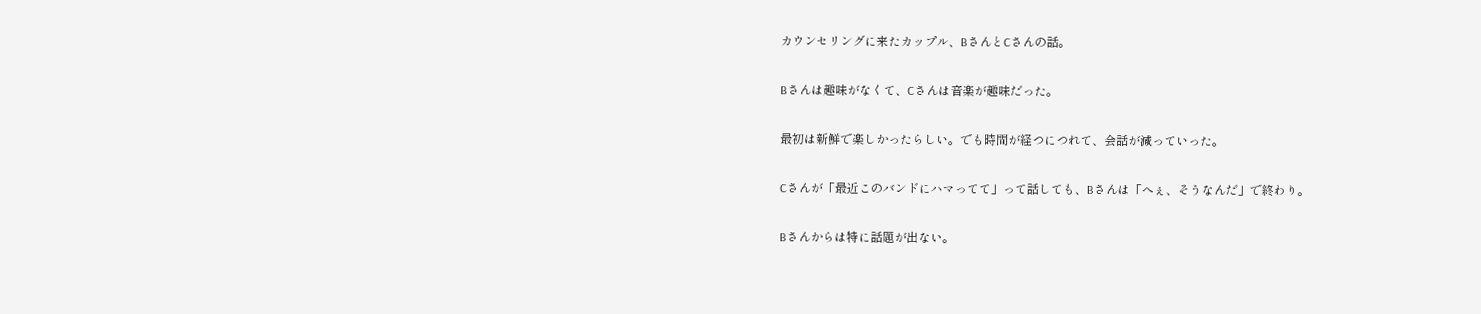カウンセリングに来たカップル、BさんとCさんの話。

Bさんは趣味がなくて、Cさんは音楽が趣味だった。

最初は新鮮で楽しかったらしい。でも時間が経つにつれて、会話が減っていった。

Cさんが「最近このバンドにハマってて」って話しても、Bさんは「へぇ、そうなんだ」で終わり。

Bさんからは特に話題が出ない。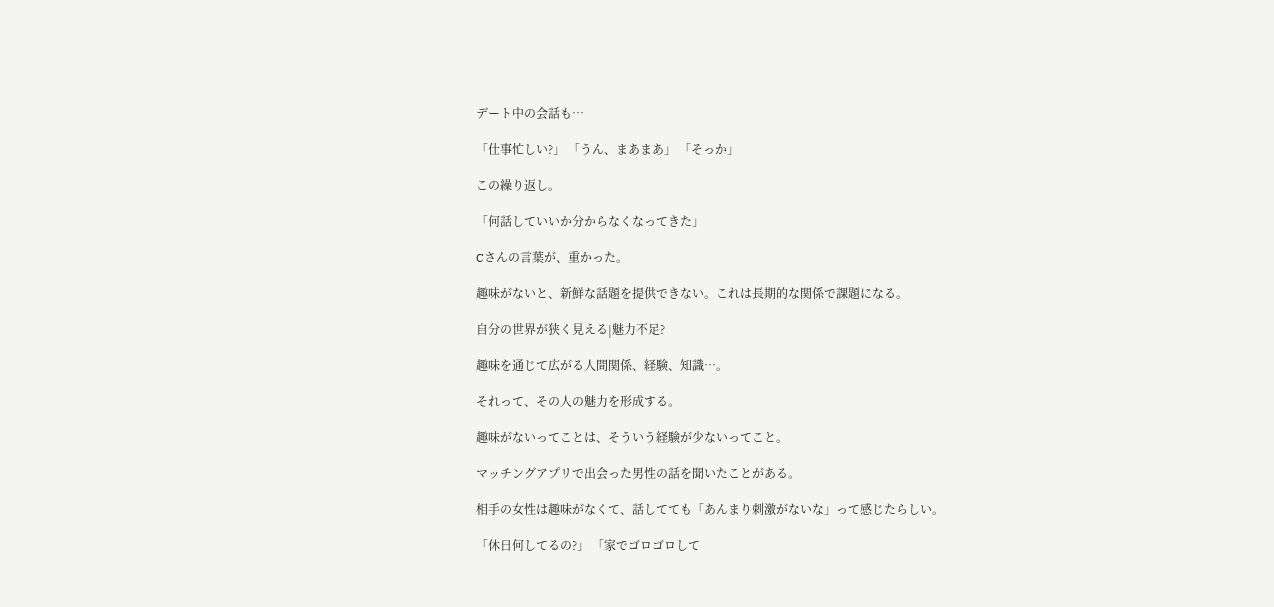デート中の会話も…

「仕事忙しい?」 「うん、まあまあ」 「そっか」

この繰り返し。

「何話していいか分からなくなってきた」

Cさんの言葉が、重かった。

趣味がないと、新鮮な話題を提供できない。これは長期的な関係で課題になる。

自分の世界が狭く見える|魅力不足?

趣味を通じて広がる人間関係、経験、知識…。

それって、その人の魅力を形成する。

趣味がないってことは、そういう経験が少ないってこと。

マッチングアプリで出会った男性の話を聞いたことがある。

相手の女性は趣味がなくて、話してても「あんまり刺激がないな」って感じたらしい。

「休日何してるの?」 「家でゴロゴロして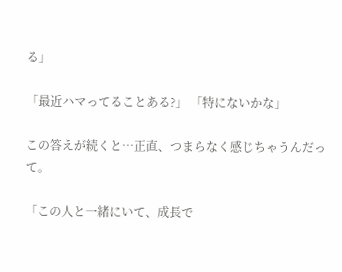る」

「最近ハマってることある?」 「特にないかな」

この答えが続くと…正直、つまらなく感じちゃうんだって。

「この人と一緒にいて、成長で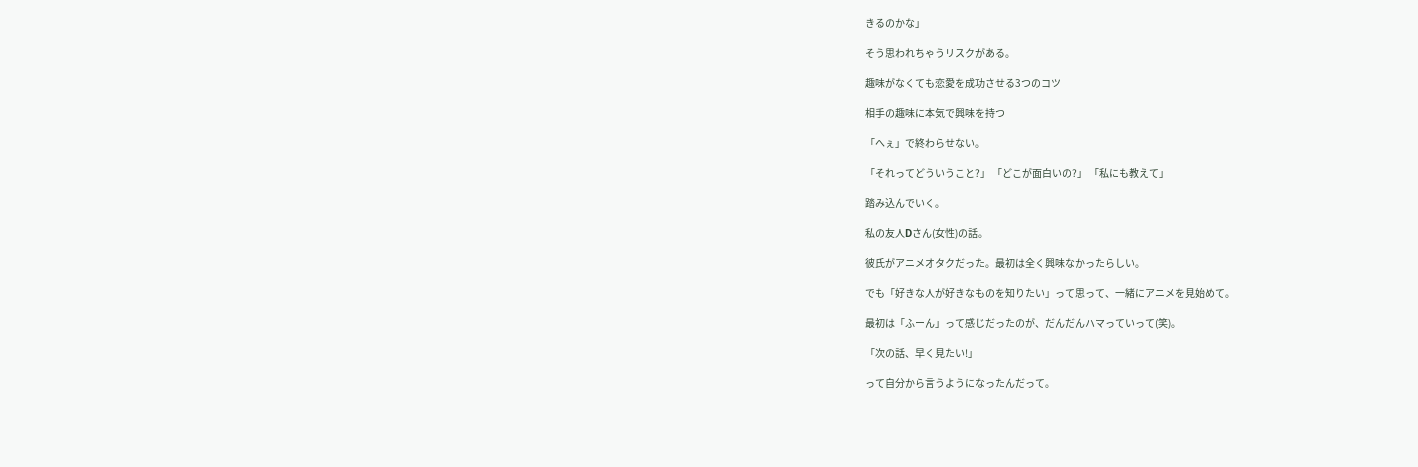きるのかな」

そう思われちゃうリスクがある。

趣味がなくても恋愛を成功させる3つのコツ

相手の趣味に本気で興味を持つ

「へぇ」で終わらせない。

「それってどういうこと?」 「どこが面白いの?」 「私にも教えて」

踏み込んでいく。

私の友人Dさん(女性)の話。

彼氏がアニメオタクだった。最初は全く興味なかったらしい。

でも「好きな人が好きなものを知りたい」って思って、一緒にアニメを見始めて。

最初は「ふーん」って感じだったのが、だんだんハマっていって(笑)。

「次の話、早く見たい!」

って自分から言うようになったんだって。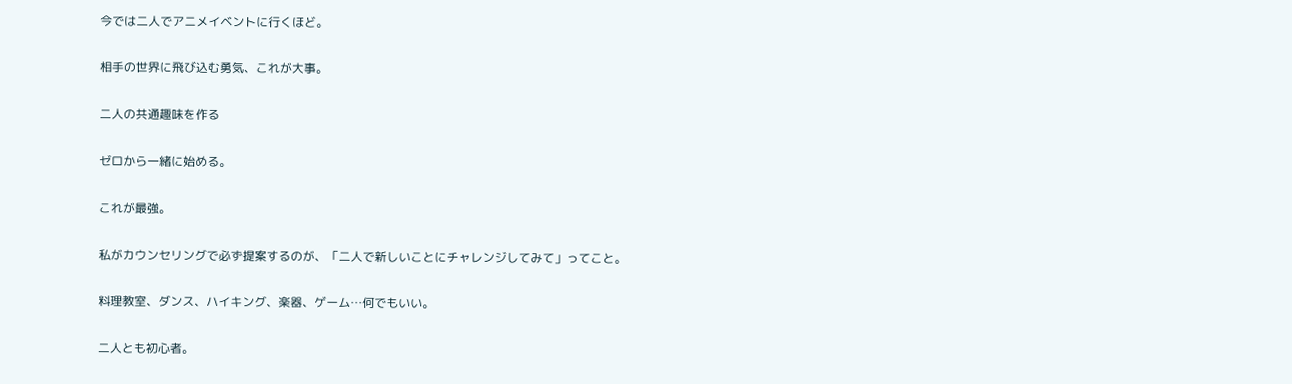今では二人でアニメイベントに行くほど。

相手の世界に飛び込む勇気、これが大事。

二人の共通趣味を作る

ゼロから一緒に始める。

これが最強。

私がカウンセリングで必ず提案するのが、「二人で新しいことにチャレンジしてみて」ってこと。

料理教室、ダンス、ハイキング、楽器、ゲーム…何でもいい。

二人とも初心者。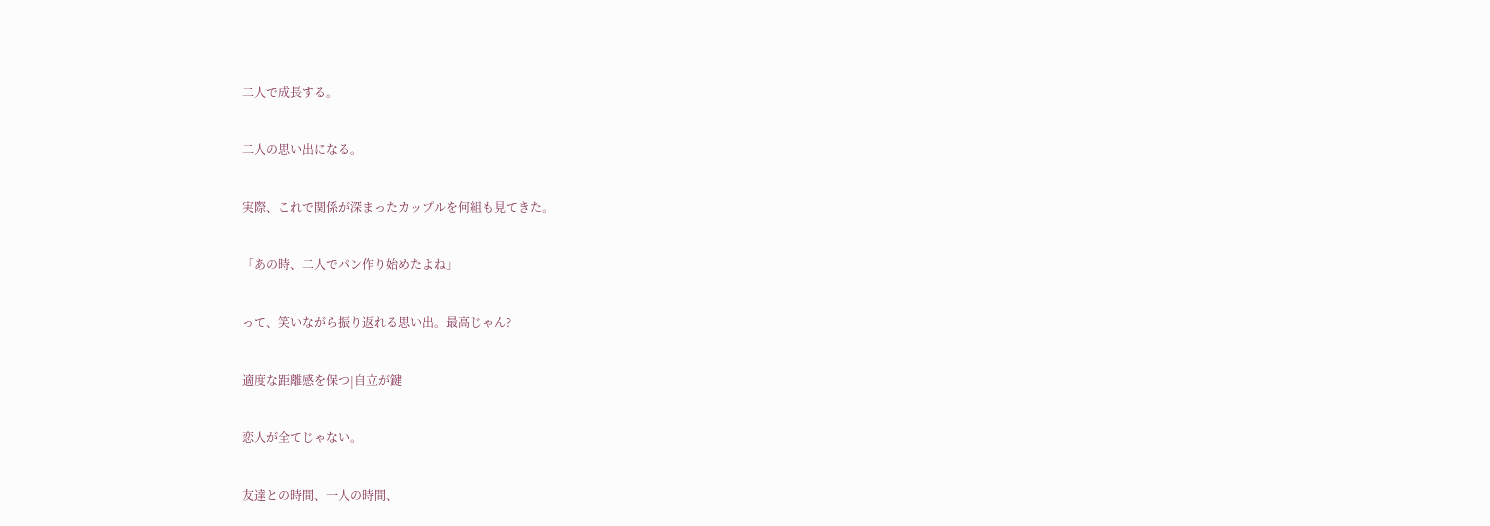二人で成長する。

二人の思い出になる。

実際、これで関係が深まったカップルを何組も見てきた。

「あの時、二人でパン作り始めたよね」

って、笑いながら振り返れる思い出。最高じゃん?

適度な距離感を保つ|自立が鍵

恋人が全てじゃない。

友達との時間、一人の時間、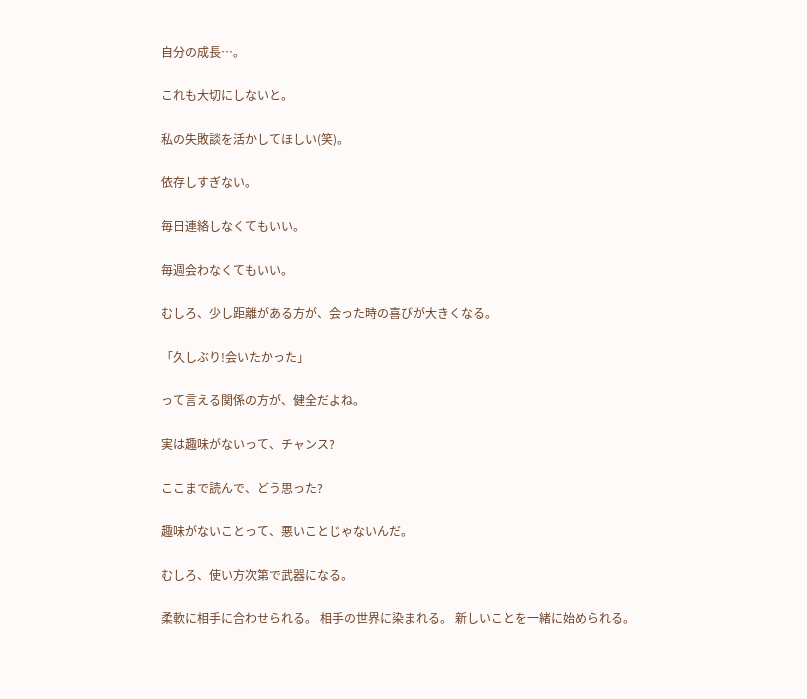自分の成長…。

これも大切にしないと。

私の失敗談を活かしてほしい(笑)。

依存しすぎない。

毎日連絡しなくてもいい。

毎週会わなくてもいい。

むしろ、少し距離がある方が、会った時の喜びが大きくなる。

「久しぶり!会いたかった」

って言える関係の方が、健全だよね。

実は趣味がないって、チャンス?

ここまで読んで、どう思った?

趣味がないことって、悪いことじゃないんだ。

むしろ、使い方次第で武器になる。

柔軟に相手に合わせられる。 相手の世界に染まれる。 新しいことを一緒に始められる。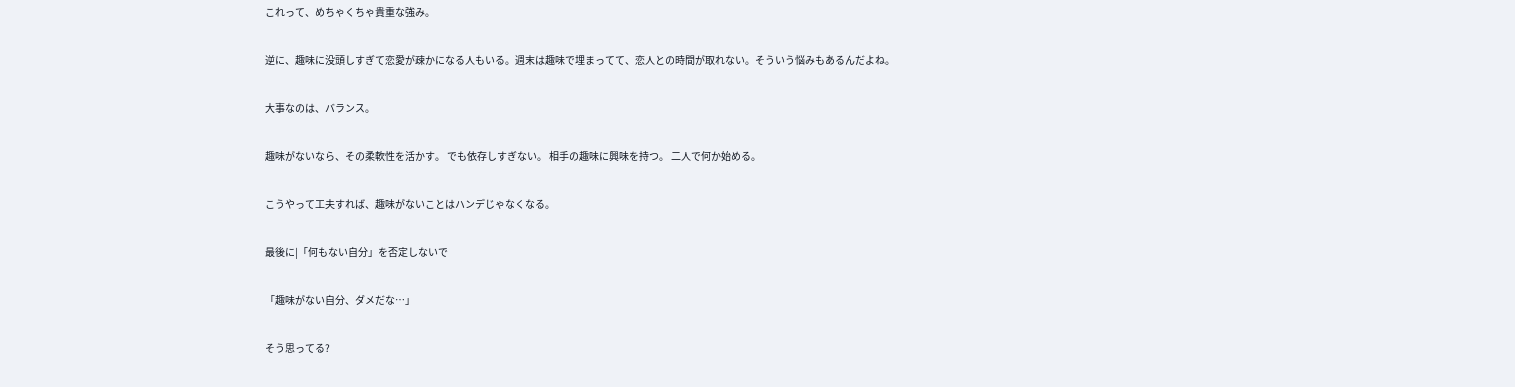これって、めちゃくちゃ貴重な強み。

逆に、趣味に没頭しすぎて恋愛が疎かになる人もいる。週末は趣味で埋まってて、恋人との時間が取れない。そういう悩みもあるんだよね。

大事なのは、バランス。

趣味がないなら、その柔軟性を活かす。 でも依存しすぎない。 相手の趣味に興味を持つ。 二人で何か始める。

こうやって工夫すれば、趣味がないことはハンデじゃなくなる。

最後に|「何もない自分」を否定しないで

「趣味がない自分、ダメだな…」

そう思ってる?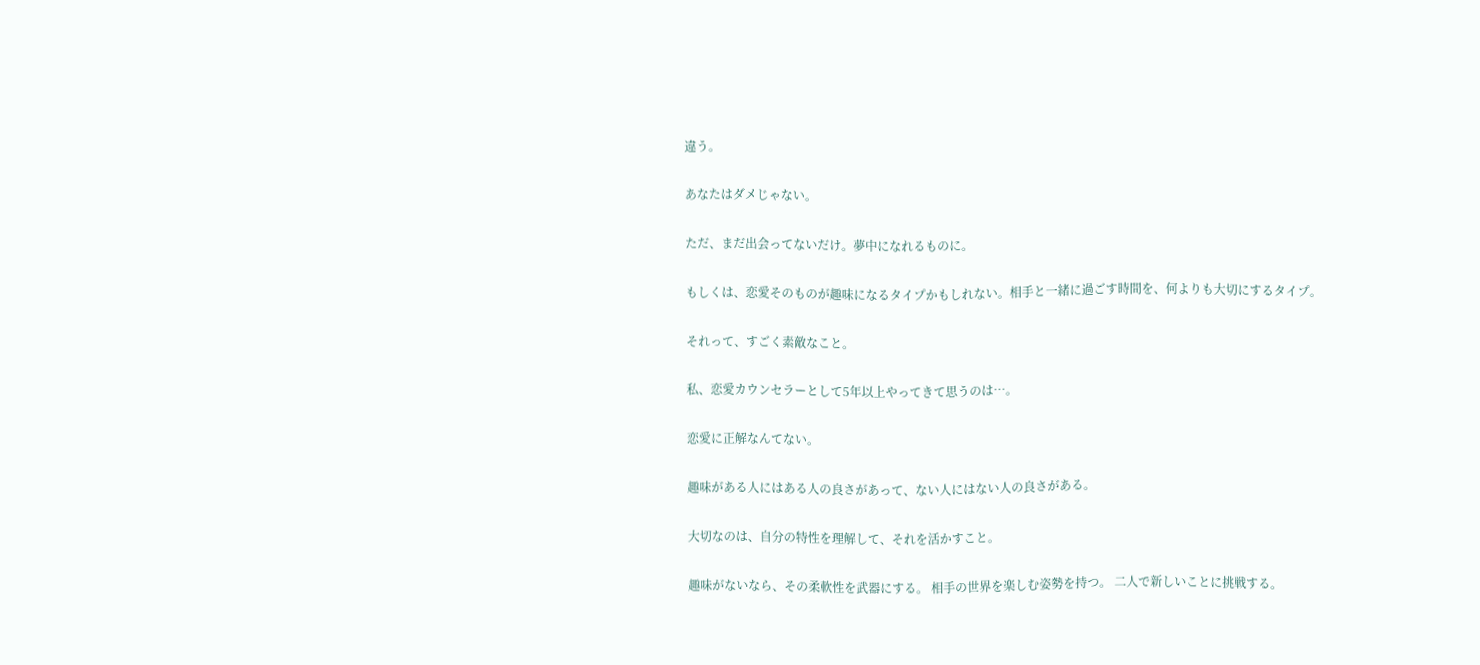違う。

あなたはダメじゃない。

ただ、まだ出会ってないだけ。夢中になれるものに。

もしくは、恋愛そのものが趣味になるタイプかもしれない。相手と一緒に過ごす時間を、何よりも大切にするタイプ。

それって、すごく素敵なこと。

私、恋愛カウンセラーとして5年以上やってきて思うのは…。

恋愛に正解なんてない。

趣味がある人にはある人の良さがあって、ない人にはない人の良さがある。

大切なのは、自分の特性を理解して、それを活かすこと。

趣味がないなら、その柔軟性を武器にする。 相手の世界を楽しむ姿勢を持つ。 二人で新しいことに挑戦する。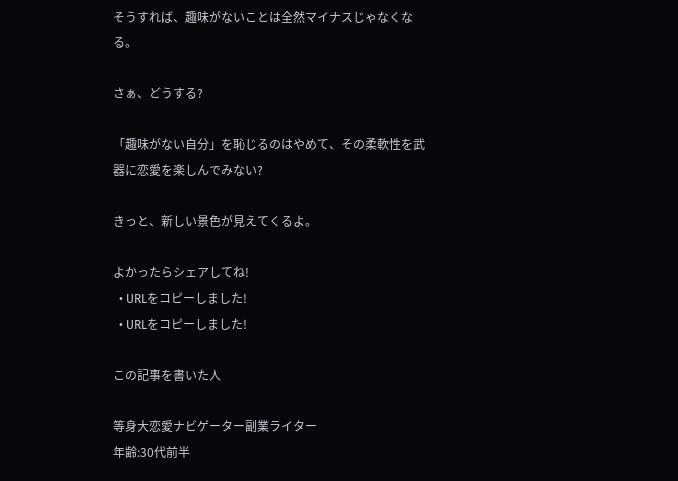そうすれば、趣味がないことは全然マイナスじゃなくなる。

さぁ、どうする?

「趣味がない自分」を恥じるのはやめて、その柔軟性を武器に恋愛を楽しんでみない?

きっと、新しい景色が見えてくるよ。

よかったらシェアしてね!
  • URLをコピーしました!
  • URLをコピーしました!

この記事を書いた人

等身大恋愛ナビゲーター副業ライター
年齢:30代前半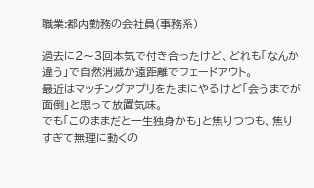職業:都内勤務の会社員(事務系)

過去に2〜3回本気で付き合ったけど、どれも「なんか違う」で自然消滅か遠距離でフェードアウト。
最近はマッチングアプリをたまにやるけど「会うまでが面倒」と思って放置気味。
でも「このままだと一生独身かも」と焦りつつも、焦りすぎて無理に動くの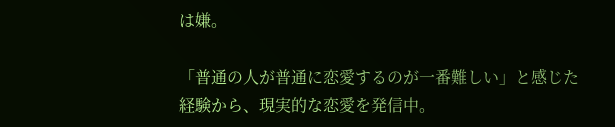は嫌。

「普通の人が普通に恋愛するのが一番難しい」と感じた経験から、現実的な恋愛を発信中。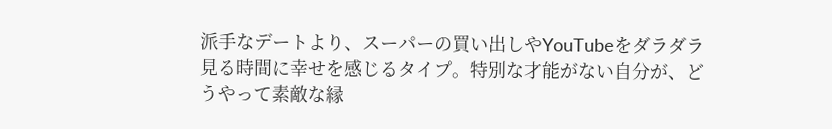派手なデートより、スーパーの買い出しやYouTubeをダラダラ見る時間に幸せを感じるタイプ。特別な才能がない自分が、どうやって素敵な縁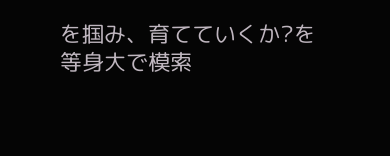を掴み、育てていくか?を等身大で模索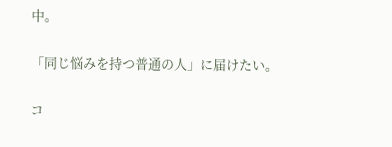中。

「同じ悩みを持つ普通の人」に届けたい。

コ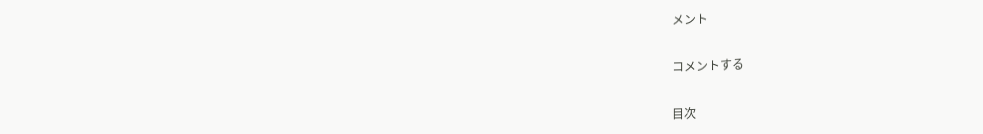メント

コメントする

目次